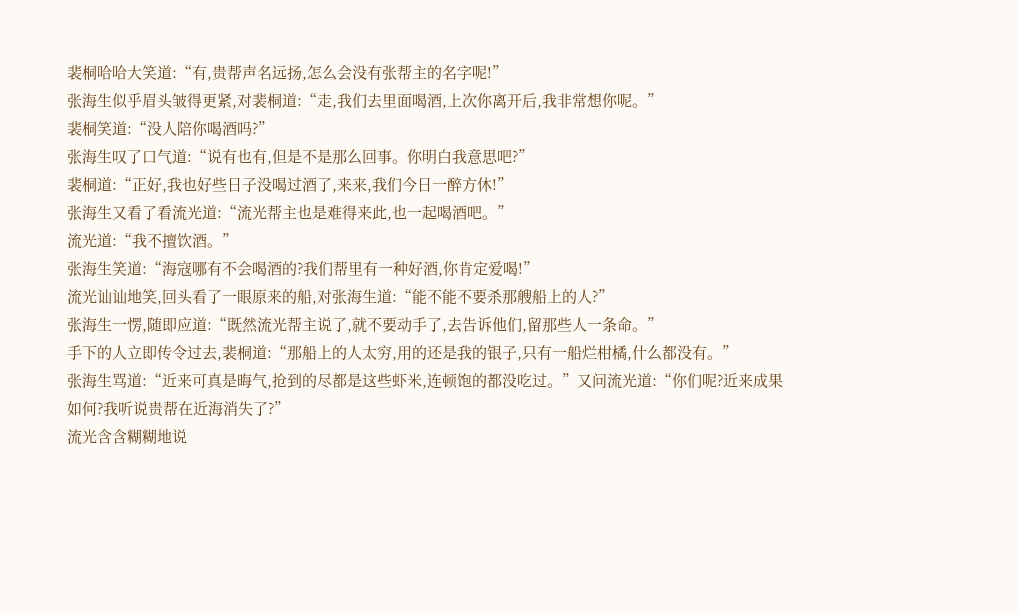裴桐哈哈大笑道:“有,贵帮声名远扬,怎么会没有张帮主的名字呢!”
张海生似乎眉头皱得更紧,对裴桐道:“走,我们去里面喝酒,上次你离开后,我非常想你呢。”
裴桐笑道:“没人陪你喝酒吗?”
张海生叹了口气道:“说有也有,但是不是那么回事。你明白我意思吧?”
裴桐道:“正好,我也好些日子没喝过酒了,来来,我们今日一醉方休!”
张海生又看了看流光道:“流光帮主也是难得来此,也一起喝酒吧。”
流光道:“我不擅饮酒。”
张海生笑道:“海寇哪有不会喝酒的?我们帮里有一种好酒,你肯定爱喝!”
流光讪讪地笑,回头看了一眼原来的船,对张海生道:“能不能不要杀那艘船上的人?”
张海生一愣,随即应道:“既然流光帮主说了,就不要动手了,去告诉他们,留那些人一条命。”
手下的人立即传令过去,裴桐道:“那船上的人太穷,用的还是我的银子,只有一船烂柑橘,什么都没有。”
张海生骂道:“近来可真是晦气,抢到的尽都是这些虾米,连顿饱的都没吃过。”又问流光道:“你们呢?近来成果如何?我听说贵帮在近海消失了?”
流光含含糊糊地说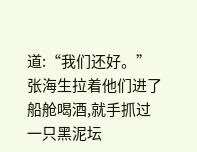道:“我们还好。”
张海生拉着他们进了船舱喝酒,就手抓过一只黑泥坛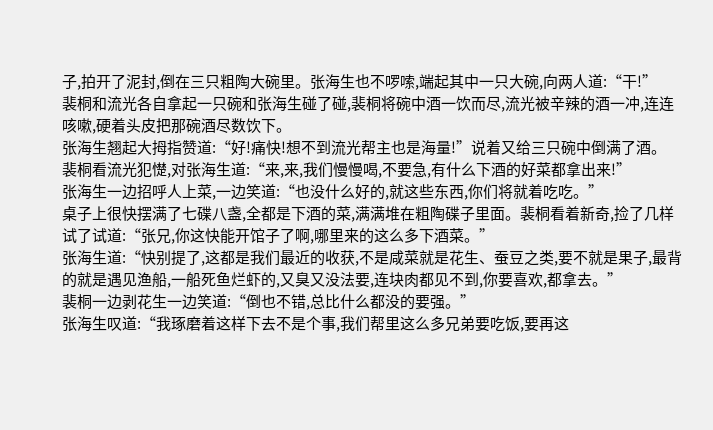子,拍开了泥封,倒在三只粗陶大碗里。张海生也不啰嗦,端起其中一只大碗,向两人道:“干!”
裴桐和流光各自拿起一只碗和张海生碰了碰,裴桐将碗中酒一饮而尽,流光被辛辣的酒一冲,连连咳嗽,硬着头皮把那碗酒尽数饮下。
张海生翘起大拇指赞道:“好!痛快!想不到流光帮主也是海量!”说着又给三只碗中倒满了酒。
裴桐看流光犯憷,对张海生道:“来,来,我们慢慢喝,不要急,有什么下酒的好菜都拿出来!”
张海生一边招呼人上菜,一边笑道:“也没什么好的,就这些东西,你们将就着吃吃。”
桌子上很快摆满了七碟八盏,全都是下酒的菜,满满堆在粗陶碟子里面。裴桐看着新奇,捡了几样试了试道:“张兄,你这快能开馆子了啊,哪里来的这么多下酒菜。”
张海生道:“快别提了,这都是我们最近的收获,不是咸菜就是花生、蚕豆之类,要不就是果子,最背的就是遇见渔船,一船死鱼烂虾的,又臭又没法要,连块肉都见不到,你要喜欢,都拿去。”
裴桐一边剥花生一边笑道:“倒也不错,总比什么都没的要强。”
张海生叹道:“我琢磨着这样下去不是个事,我们帮里这么多兄弟要吃饭,要再这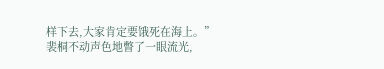样下去,大家肯定要饿死在海上。”
裴桐不动声色地瞥了一眼流光,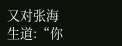又对张海生道:“你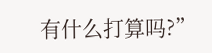有什么打算吗?”